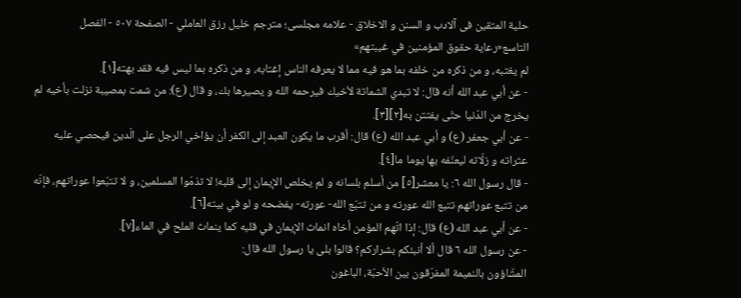حلية المتقين فى آلادب و السنن و الاخلاق - علامه مجلسی؛ مترجم خلیل رزق العاملي - الصفحة ٥٠٧ - الفصل التاسع«رعاية حقوق المؤمنين في غيبتهم»
لم يغتبه، و من ذكره من خلفه بما هو فيه مما لا يعرفه الناس إغتابه، و من ذكره بما ليس فيه فقد بهته[١].
- عن أبي عبد الله أنه قال: لا تبدي الشماتة لأخيك فيرحمه الله و يصيرها بك، و قال (ع): من شمت بمصيبة نزلت بأخيه لم يخرج من الدّنيا حتّى يفتتن به[٢][٣].
- عن أبي جعفر (ع) و أبي عبد الله (ع) قال: أقرب ما يكون العبد إلى الكفر أن يؤاخي الرجل على الّدين فيحصي عليه عثراته و زلّاته ليعنّفه بها يوما ما[٤].
- قال رسول الله ٦: يا معشر[٥] من أسلم بلسانه و لم يخلص الإيمان إلى قلبه! لا تذمّوا المسلمين، و لا تتبّعوا عوراتهم، فإنّه من تتبع عوراتهم تتبع الله عورته و من تتبّع الله- عورته- يفضحه و لو في بيته[٦].
- عن أبي عبد الله (ع) قال: إذا اتّهم المؤمن أخاه انماث الإيمان في قلبه كما ينماث الملح في الماء[٧].
- عن رسول الله ٦ قال ألا أنبئكم بشراركم؟ قالوا بلى يا رسول الله قال:
المشّاؤون بالنميمة المفرّقون بين الأحبّة، الباغون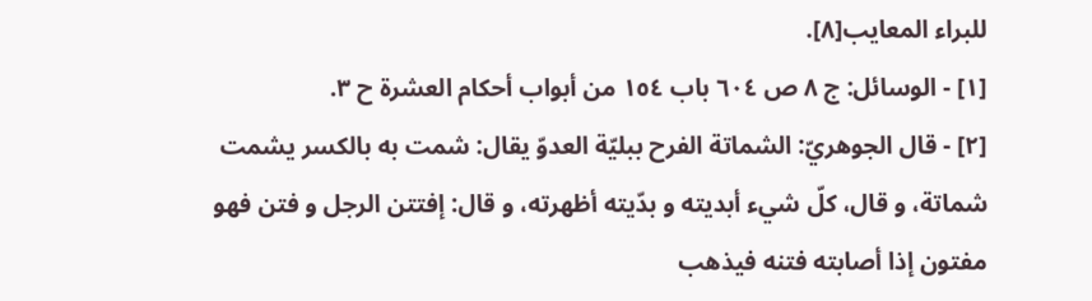للبراء المعايب[٨].
[١] - الوسائل: ج ٨ ص ٦٠٤ باب ١٥٤ من أبواب أحكام العشرة ح ٣.
[٢] - قال الجوهريّ: الشماتة الفرح ببليّة العدوّ يقال: شمت به بالكسر يشمت شماتة، و قال، كلّ شيء أبديته و بدّيته أظهرته، و قال: إفتتن الرجل و فتن فهو مفتون إذا أصابته فتنه فيذهب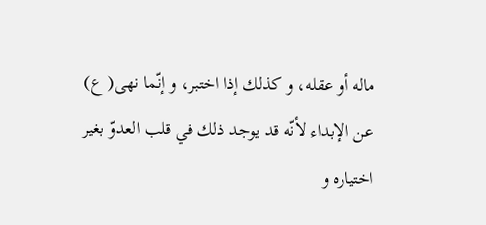ماله أو عقله، و كذلك إذا اختبر، و إنّما نهى( ع) عن الإبداء لأنّه قد يوجد ذلك في قلب العدوّ بغير اختياره و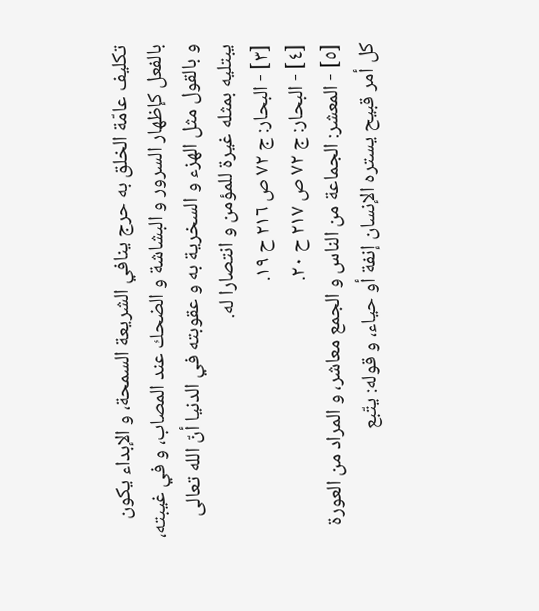تكليف عامّة الخلق به حرج ينافي الشريعة السمحة، و الإبداء يكون بالفعل كإظهار السرور و البشاشة و الضحك عند المصاب، و في غيبته، و بالقول مثل الهزء و السخرية به و عقوبته في الدنيا أنّ الله تعالى يبتليه بمثله غيرة للمؤمن و انتصارا له.
[٣] - البحار: ج ٧٢ ص ٢١٦ ح ١٩.
[٤] - البحار: ج ٧٢ ص ٢١٧ ح ٢٠.
[٥] - المعشر: الجماعة من الناس و الجمع معاشر، و المراد من العورة كل أمر قبيح يستره الإنسان إنفة أو حياء، و قوله: يتّبع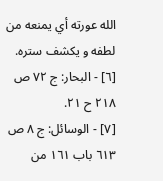الله عورته أي يمنعه من لطفه و يكشف ستره.
[٦] - البحار: ج ٧٢ ص ٢١٨ ح ٢١.
[٧] - الوسائل: ج ٨ ص ٦١٣ باب ١٦١ من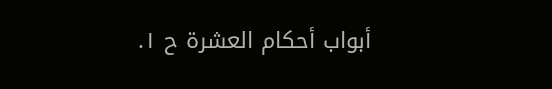أبواب أحكام العشرة ح ١.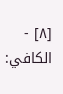[٨] - الكافي: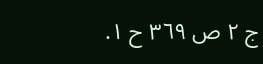ج ٢ ص ٣٦٩ ح ١.